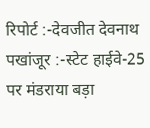रिपोर्ट :-देवजीत देवनाथ
पखांजूर :-स्टेट हाईवे-25 पर मंडराया बड़ा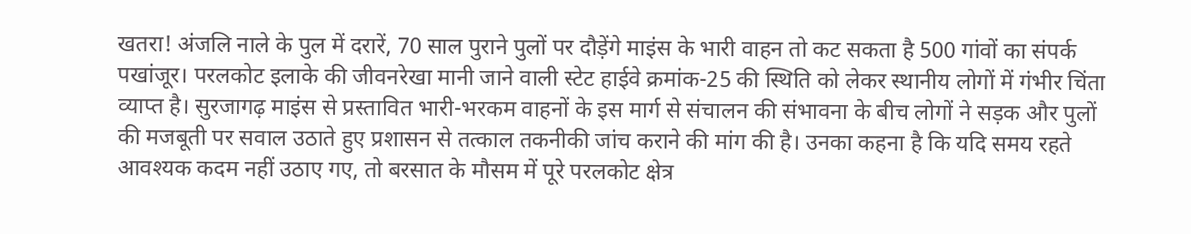खतरा! अंजलि नाले के पुल में दरारें, 70 साल पुराने पुलों पर दौड़ेंगे माइंस के भारी वाहन तो कट सकता है 500 गांवों का संपर्क
पखांजूर। परलकोट इलाके की जीवनरेखा मानी जाने वाली स्टेट हाईवे क्रमांक-25 की स्थिति को लेकर स्थानीय लोगों में गंभीर चिंता व्याप्त है। सुरजागढ़ माइंस से प्रस्तावित भारी-भरकम वाहनों के इस मार्ग से संचालन की संभावना के बीच लोगों ने सड़क और पुलों की मजबूती पर सवाल उठाते हुए प्रशासन से तत्काल तकनीकी जांच कराने की मांग की है। उनका कहना है कि यदि समय रहते आवश्यक कदम नहीं उठाए गए, तो बरसात के मौसम में पूरे परलकोट क्षेत्र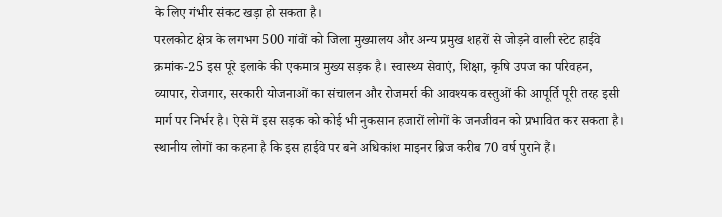के लिए गंभीर संकट खड़ा हो सकता है।
परलकोट क्षेत्र के लगभग 500 गांवों को जिला मुख्यालय और अन्य प्रमुख शहरों से जोड़ने वाली स्टेट हाईवे क्रमांक-25 इस पूरे इलाके की एकमात्र मुख्य सड़क है। स्वास्थ्य सेवाएं, शिक्षा, कृषि उपज का परिवहन, व्यापार, रोजगार, सरकारी योजनाओं का संचालन और रोजमर्रा की आवश्यक वस्तुओं की आपूर्ति पूरी तरह इसी मार्ग पर निर्भर है। ऐसे में इस सड़क को कोई भी नुकसान हजारों लोगों के जनजीवन को प्रभावित कर सकता है।
स्थानीय लोगों का कहना है कि इस हाईवे पर बने अधिकांश माइनर ब्रिज करीब 70 वर्ष पुराने हैं।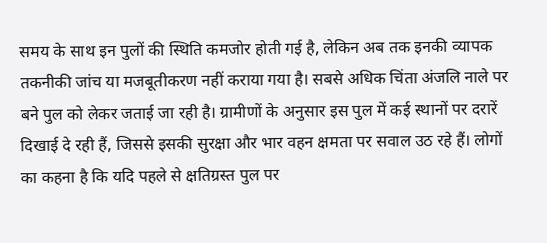समय के साथ इन पुलों की स्थिति कमजोर होती गई है, लेकिन अब तक इनकी व्यापक तकनीकी जांच या मजबूतीकरण नहीं कराया गया है। सबसे अधिक चिंता अंजलि नाले पर बने पुल को लेकर जताई जा रही है। ग्रामीणों के अनुसार इस पुल में कई स्थानों पर दरारें दिखाई दे रही हैं, जिससे इसकी सुरक्षा और भार वहन क्षमता पर सवाल उठ रहे हैं। लोगों का कहना है कि यदि पहले से क्षतिग्रस्त पुल पर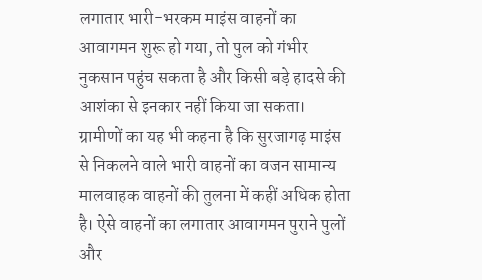लगातार भारी-भरकम माइंस वाहनों का आवागमन शुरू हो गया, तो पुल को गंभीर नुकसान पहुंच सकता है और किसी बड़े हादसे की आशंका से इनकार नहीं किया जा सकता।
ग्रामीणों का यह भी कहना है कि सुरजागढ़ माइंस से निकलने वाले भारी वाहनों का वजन सामान्य मालवाहक वाहनों की तुलना में कहीं अधिक होता है। ऐसे वाहनों का लगातार आवागमन पुराने पुलों और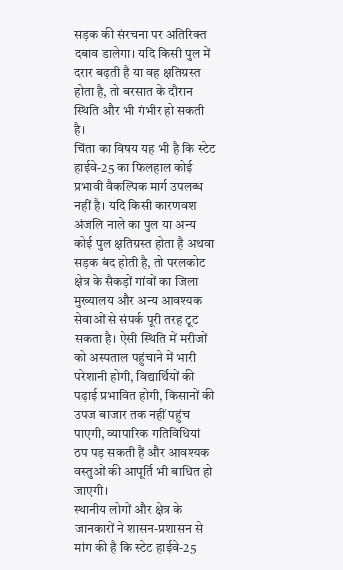सड़क की संरचना पर अतिरिक्त दबाव डालेगा। यदि किसी पुल में दरार बढ़ती है या वह क्षतिग्रस्त होता है, तो बरसात के दौरान स्थिति और भी गंभीर हो सकती है।
चिंता का विषय यह भी है कि स्टेट हाईवे-25 का फिलहाल कोई प्रभावी वैकल्पिक मार्ग उपलब्ध नहीं है। यदि किसी कारणवश अंजलि नाले का पुल या अन्य कोई पुल क्षतिग्रस्त होता है अथवा सड़क बंद होती है, तो परलकोट क्षेत्र के सैकड़ों गांवों का जिला मुख्यालय और अन्य आवश्यक सेवाओं से संपर्क पूरी तरह टूट सकता है। ऐसी स्थिति में मरीजों को अस्पताल पहुंचाने में भारी परेशानी होगी, विद्यार्थियों की पढ़ाई प्रभावित होगी, किसानों की उपज बाजार तक नहीं पहुंच पाएगी, व्यापारिक गतिविधियां ठप पड़ सकती हैं और आवश्यक वस्तुओं की आपूर्ति भी बाधित हो जाएगी।
स्थानीय लोगों और क्षेत्र के जानकारों ने शासन-प्रशासन से मांग की है कि स्टेट हाईवे-25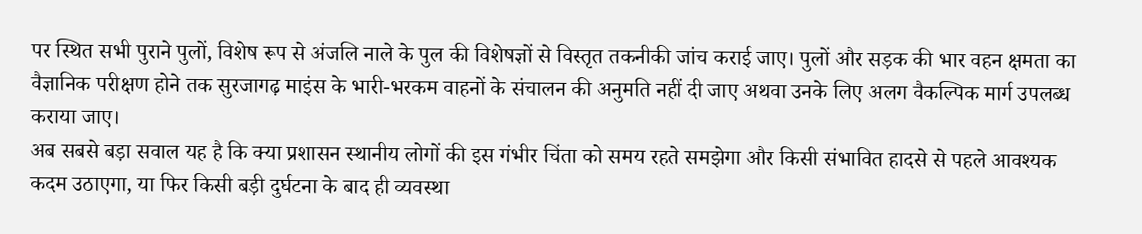पर स्थित सभी पुराने पुलों, विशेष रूप से अंजलि नाले के पुल की विशेषज्ञों से विस्तृत तकनीकी जांच कराई जाए। पुलों और सड़क की भार वहन क्षमता का वैज्ञानिक परीक्षण होने तक सुरजागढ़ माइंस के भारी-भरकम वाहनों के संचालन की अनुमति नहीं दी जाए अथवा उनके लिए अलग वैकल्पिक मार्ग उपलब्ध कराया जाए।
अब सबसे बड़ा सवाल यह है कि क्या प्रशासन स्थानीय लोगों की इस गंभीर चिंता को समय रहते समझेगा और किसी संभावित हादसे से पहले आवश्यक कदम उठाएगा, या फिर किसी बड़ी दुर्घटना के बाद ही व्यवस्था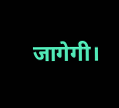जागेगी।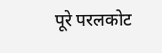पूरे परलकोट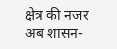क्षेत्र की नजर अब शासन-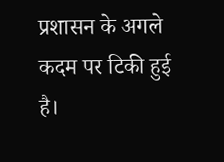प्रशासन के अगले कदम पर टिकी हुई है।